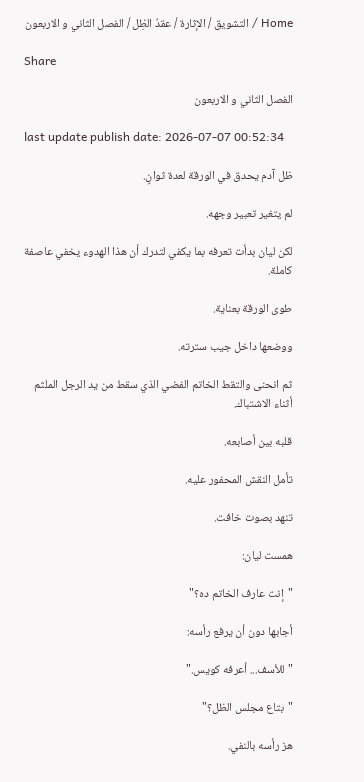Home / التشويق / الإثارة / عقدُ الظِل / الفصل الثاني و الاربعون

Share

الفصل الثاني و الاربعون

last update publish date: 2026-07-07 00:52:34

ظل آدم يحدق في الورقة لعدة ثوانٍ.

لم يتغير تعبير وجهه.

لكن ليان بدأت تعرفه بما يكفي لتدرك أن هذا الهدوء يخفي عاصفة كاملة.

طوى الورقة بعناية.

ووضعها داخل جيب سترته.

ثم انحنى والتقط الخاتم الفضي الذي سقط من يد الرجل الملثم أثناء الاشتباك.

قلبه بين أصابعه.

تأمل النقش المحفور عليه.

تنهد بصوت خافت.

همست ليان:

"إنت عارف الخاتم ده؟"

أجابها دون أن يرفع رأسه:

"للأسف... أعرفه كويس."

"بتاع مجلس الظل؟"

هز رأسه بالنفي.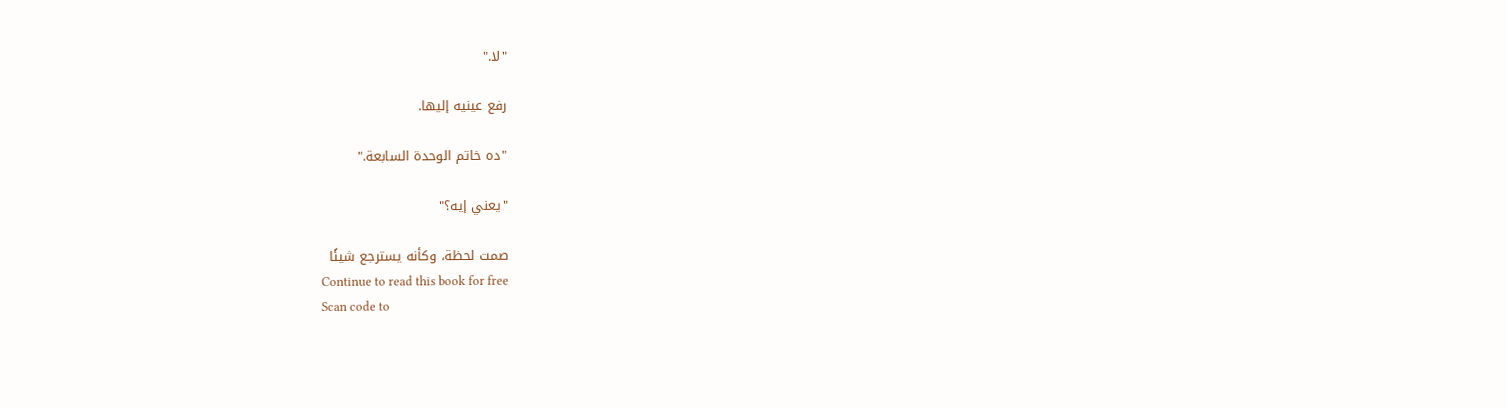"لا."

رفع عينيه إليها.

"ده خاتم الوحدة السابعة."

"يعني إيه؟"

صمت لحظة، وكأنه يسترجع شيئًا
Continue to read this book for free
Scan code to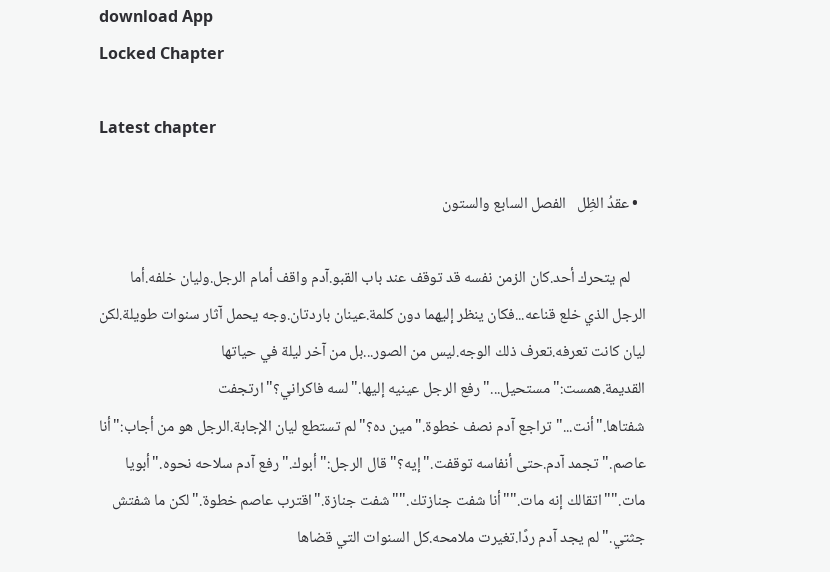download App
Locked Chapter

Latest chapter

  • عقدُ الظِل   الفصل السابع والستون

    لم يتحرك أحد.كان الزمن نفسه قد توقف عند باب القبو.آدم واقف أمام الرجل.وليان خلفه.أما الرجل الذي خلع قناعه...فكان ينظر إليهما دون كلمة.عينان باردتان.وجه يحمل آثار سنوات طويلة.لكن ليان كانت تعرفه.تعرف ذلك الوجه.ليس من الصور...بل من آخر ليلة في حياتها القديمة.همست:"مستحيل..."رفع الرجل عينيه إليها."لسه فاكراني؟"ارتجفت شفتاها."أنت..."تراجع آدم نصف خطوة."مين ده؟"لم تستطع ليان الإجابة.الرجل هو من أجاب:"أنا عاصم."تجمد آدم.حتى أنفاسه توقفت."إيه؟"قال الرجل:"أبوك."رفع آدم سلاحه نحوه."أبويا مات.""اتقالك إنه مات.""أنا شفت جنازتك.""شفت جنازة."اقترب عاصم خطوة."لكن ما شفتش جثتي."لم يجد آدم ردًا.تغيرت ملامحه.كل السنوات التي قضاها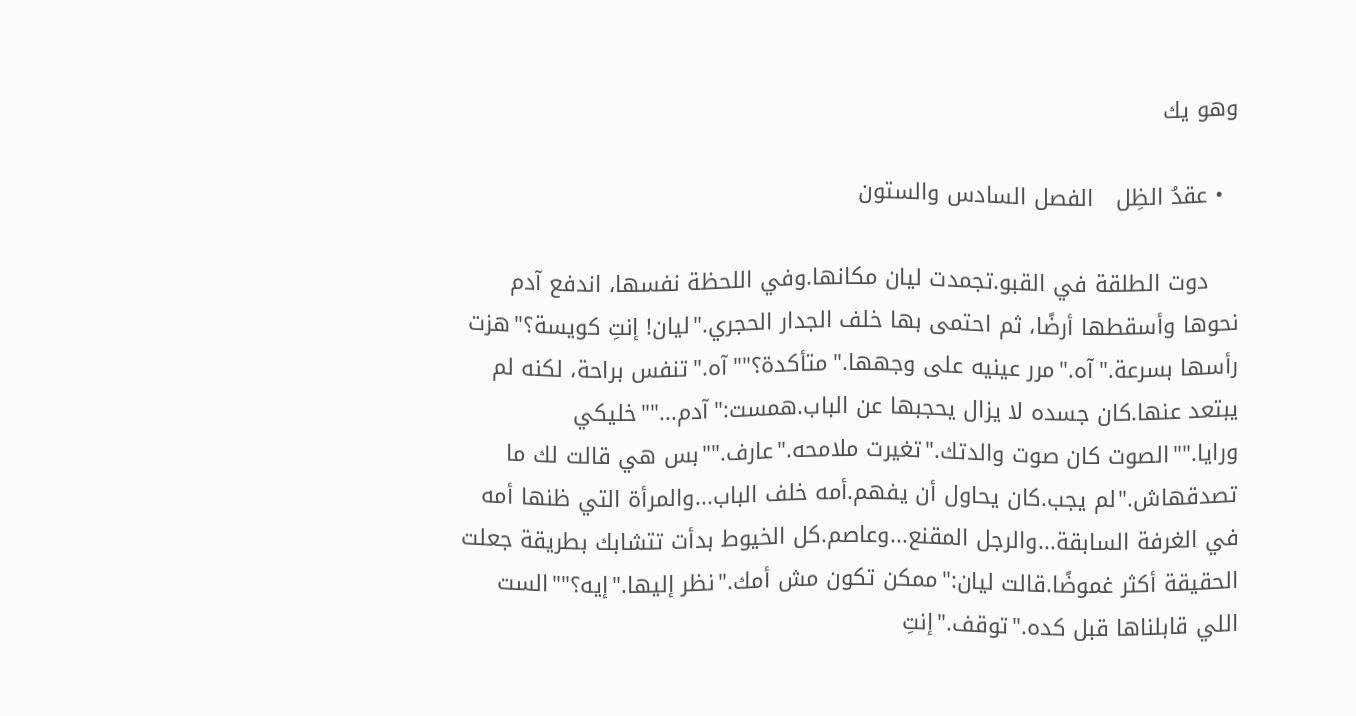وهو يك

  • عقدُ الظِل   الفصل السادس والستون

    دوت الطلقة في القبو.تجمدت ليان مكانها.وفي اللحظة نفسها، اندفع آدم نحوها وأسقطها أرضًا، ثم احتمى بها خلف الجدار الحجري."ليان! إنتِ كويسة؟"هزت رأسها بسرعة."آه."مرر عينيه على وجهها."متأكدة؟""آه."تنفس براحة، لكنه لم يبتعد عنها.كان جسده لا يزال يحجبها عن الباب.همست:"آدم...""خليكي ورايا.""الصوت كان صوت والدتك."تغيرت ملامحه."عارف.""بس هي قالت لك ما تصدقهاش."لم يجب.كان يحاول أن يفهم.أمه خلف الباب...والمرأة التي ظنها أمه في الغرفة السابقة...والرجل المقنع...وعاصم.كل الخيوط بدأت تتشابك بطريقة جعلت الحقيقة أكثر غموضًا.قالت ليان:"ممكن تكون مش أمك."نظر إليها."إيه؟""الست اللي قابلناها قبل كده."توقف."إنتِ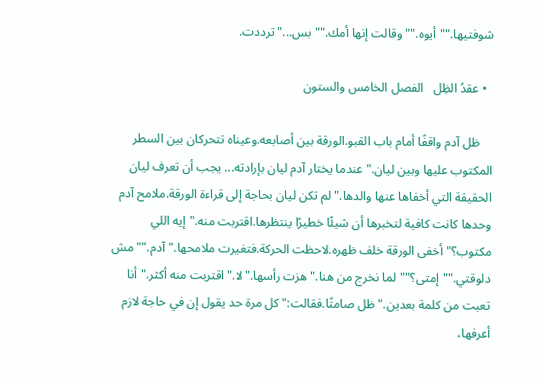شوفتيها.""أيوه.""وقالت إنها أمك.""بس..."ترددت.

  • عقدُ الظِل   الفصل الخامس والستون

    ظل آدم واقفًا أمام باب القبو.الورقة بين أصابعه.وعيناه تتحركان بين السطر المكتوب عليها وبين ليان."عندما يختار آدم ليان بإرادته... يجب أن تعرف ليان الحقيقة التي أخفاها عنها والدها."لم تكن ليان بحاجة إلى قراءة الورقة.ملامح آدم وحدها كانت كافية لتخبرها أن شيئًا خطيرًا ينتظرها.اقتربت منه."إيه اللي مكتوب؟"أخفى الورقة خلف ظهره.لاحظت الحركة.فتغيرت ملامحها."آدم.""مش دلوقتي.""إمتى؟""لما نخرج من هنا."هزت رأسها."لا."اقتربت منه أكثر."أنا تعبت من كلمة بعدين."ظل صامتًا.فقالت:"كل مرة حد يقول إن في حاجة لازم أعرفها،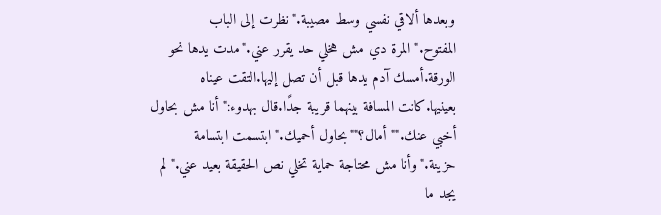وبعدها ألاقي نفسي وسط مصيبة."نظرت إلى الباب المفتوح."المرة دي مش هخلي حد يقرر عني."مدت يدها نحو الورقة.أمسك آدم يدها قبل أن تصل إليها.التقت عيناه بعينيها.كانت المسافة بينهما قريبة جدًا.قال بهدوء:"أنا مش بحاول أخبي عنك.""أمال؟""بحاول أحميك."ابتسمت ابتسامة حزينة."وأنا مش محتاجة حماية تخلي نص الحقيقة بعيد عني."لم يجد ما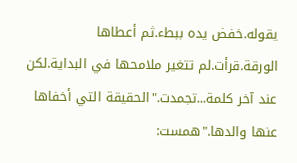يقوله.خفض يده ببطء.ثم أعطاها الورقة.قرأت.لم تتغير ملامحها في البداية.لكن عند آخر كلمة...تجمدت."الحقيقة التي أخفاها عنها والدها."همست: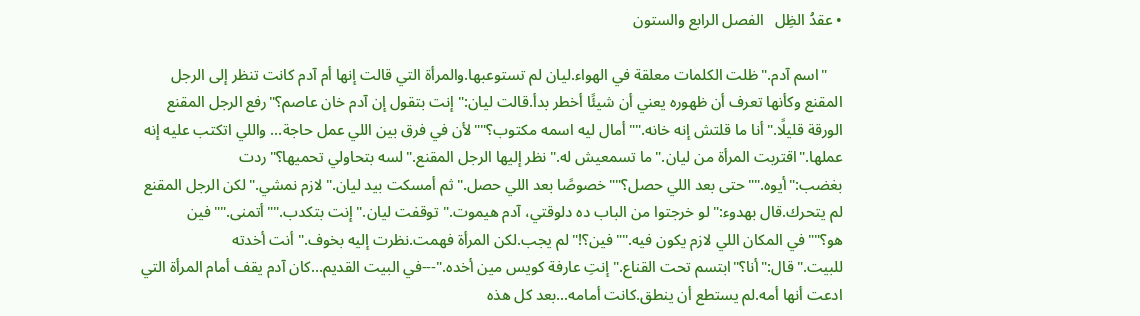• عقدُ الظِل   الفصل الرابع والستون

    "اسم آدم."ظلت الكلمات معلقة في الهواء.ليان لم تستوعبها.والمرأة التي قالت إنها أم آدم كانت تنظر إلى الرجل المقنع وكأنها تعرف أن ظهوره يعني أن شيئًا أخطر بدأ.قالت ليان:"إنت بتقول إن آدم خان عاصم؟"رفع الرجل المقنع الورقة قليلًا."أنا ما قلتش إنه خانه.""أمال ليه اسمه مكتوب؟""لأن في فرق بين اللي عمل حاجة... واللي اتكتب عليه إنه عملها."اقتربت المرأة من ليان."ما تسمعيش له."نظر إليها الرجل المقنع."لسه بتحاولي تحميها؟"ردت بغضب:"أيوه.""حتى بعد اللي حصل؟""خصوصًا بعد اللي حصل."ثم أمسكت بيد ليان."لازم نمشي."لكن الرجل المقنع لم يتحرك.قال بهدوء:"لو خرجتوا من الباب ده دلوقتي، آدم هيموت."توقفت ليان."إنت بتكدب.""أتمنى.""فين هو؟""في المكان اللي لازم يكون فيه.""فين؟!"لم يجب.لكن المرأة فهمت.نظرت إليه بخوف."أنت أخدته للبيت."قال:"أنا؟"ابتسم تحت القناع."إنتِ عارفة كويس مين أخده."---في البيت القديم...كان آدم يقف أمام المرأة التي ادعت أنها أمه.لم يستطع أن ينطق.كانت أمامه...بعد كل هذه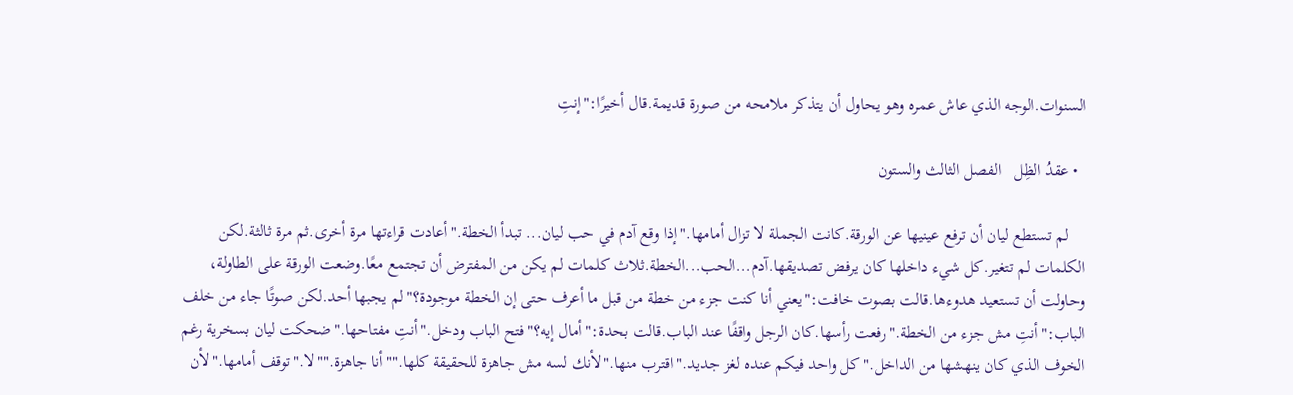السنوات.الوجه الذي عاش عمره وهو يحاول أن يتذكر ملامحه من صورة قديمة.قال أخيرًا:"إنتِ

  • عقدُ الظِل   الفصل الثالث والستون

    لم تستطع ليان أن ترفع عينيها عن الورقة.كانت الجملة لا تزال أمامها."إذا وقع آدم في حب ليان... تبدأ الخطة."أعادت قراءتها مرة أخرى.ثم مرة ثالثة.لكن الكلمات لم تتغير.كل شيء داخلها كان يرفض تصديقها.آدم...الحب...الخطة.ثلاث كلمات لم يكن من المفترض أن تجتمع معًا.وضعت الورقة على الطاولة، وحاولت أن تستعيد هدوءها.قالت بصوت خافت:"يعني أنا كنت جزء من خطة من قبل ما أعرف حتى إن الخطة موجودة؟"لم يجبها أحد.لكن صوتًا جاء من خلف الباب:"أنتِ مش جزء من الخطة."رفعت رأسها.كان الرجل واقفًا عند الباب.قالت بحدة:"أمال إيه؟"فتح الباب ودخل."أنتِ مفتاحها."ضحكت ليان بسخرية رغم الخوف الذي كان ينهشها من الداخل."كل واحد فيكم عنده لغز جديد."اقترب منها."لأنك لسه مش جاهزة للحقيقة كلها.""أنا جاهزة.""لا."توقف أمامها."لأن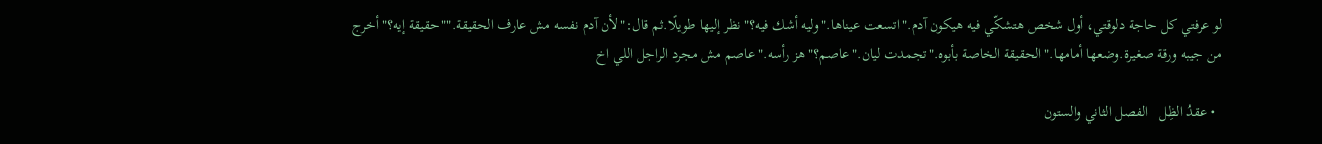لو عرفتي كل حاجة دلوقتي، أول شخص هتشكّي فيه هيكون آدم."اتسعت عيناها."وليه أشك فيه؟"نظر إليها طويلًا.ثم قال:"لأن آدم نفسه مش عارف الحقيقة.""حقيقة إيه؟"أخرج من جيبه ورقة صغيرة.وضعها أمامها."الحقيقة الخاصة بأبوه."تجمدت ليان."عاصم؟"هز رأسه."عاصم مش مجرد الراجل اللي اخ

  • عقدُ الظِل   الفصل الثاني والستون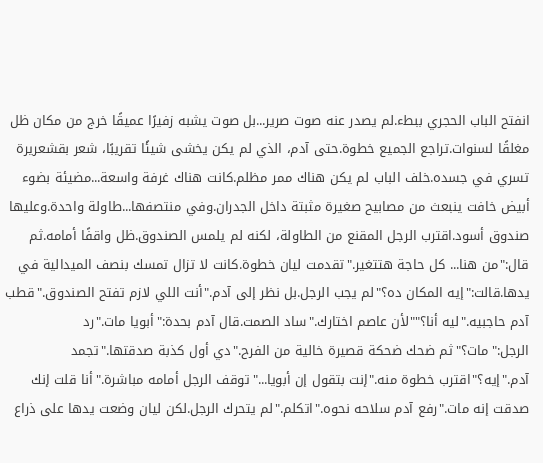انفتح الباب الحجري ببطء.لم يصدر عنه صوت صرير...بل صوت يشبه زفيرًا عميقًا خرج من مكان ظل مغلقًا لسنوات.تراجع الجميع خطوة.حتى آدم، الذي لم يكن يخشى شيئًا تقريبًا، شعر بقشعريرة تسري في جسده.خلف الباب لم يكن هناك ممر مظلم.كانت هناك غرفة واسعة...مضيئة بضوء أبيض خافت ينبعث من مصابيح صغيرة مثبتة داخل الجدران.وفي منتصفها...طاولة واحدة.وعليها صندوق أسود.اقترب الرجل المقنع من الطاولة، لكنه لم يلمس الصندوق.ظل واقفًا أمامه.ثم قال:"من هنا... كل حاجة هتتغير."تقدمت ليان خطوة.كانت لا تزال تمسك بنصف الميدالية في يدها.قالت:"إيه المكان ده؟"لم يجب الرجل.بل نظر إلى آدم."أنت اللي لازم تفتح الصندوق."قطب آدم حاجبيه."ليه أنا؟""لأن عاصم اختارك."ساد الصمت.قال آدم بحدة:"أبويا مات."رد الرجل:"مات؟"ثم ضحك ضحكة قصيرة خالية من الفرح."دي أول كذبة صدقتها."تجمد آدم."إيه؟"اقترب خطوة منه."إنت بتقول إن أبويا..."توقف الرجل أمامه مباشرة."أنا قلت إنك صدقت إنه مات."رفع آدم سلاحه نحوه."اتكلم."لم يتحرك الرجل.لكن ليان وضعت يدها على ذراع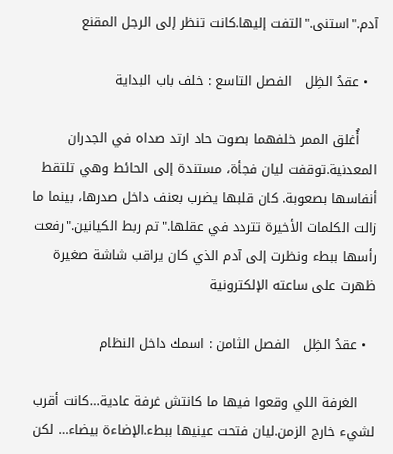آدم."استنى."التفت إليها.كانت تنظر إلى الرجل المقنع

  • عقدُ الظِل   الفصل التاسع : خلف باب البداية

    أُغلق الممر خلفهما بصوت حاد ارتد صداه في الجدران المعدنية.توقفت ليان فجأة، مستندة إلى الحائط وهي تلتقط أنفاسها بصعوبة. كان قلبها يضرب بعنف داخل صدرها، بينما ما زالت الكلمات الأخيرة تتردد في عقلها."تم ربط الكيانين."رفعت رأسها ببطء ونظرت إلى آدم الذي كان يراقب شاشة صغيرة ظهرت على ساعته الإلكترونية

  • عقدُ الظِل   الفصل الثامن : اسمك داخل النظام

    الغرفة اللي وقعوا فيها ما كانتش غرفة عادية…كانت أقرب لشيء خارج الزمن.ليان فتحت عينيها ببطء.الإضاءة بيضاء… لكن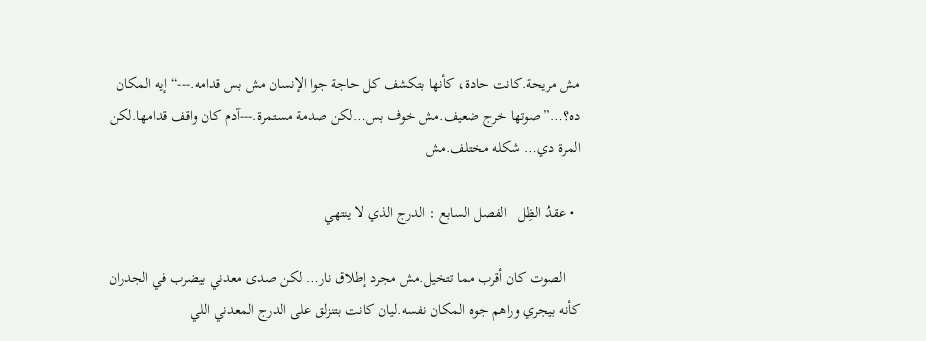مش مريحة.كانت حادة، كأنها بتكشف كل حاجة جوا الإنسان مش بس قدامه.---“إيه المكان ده؟…”صوتها خرج ضعيف.مش خوف بس…لكن صدمة مستمرة.---آدم كان واقف قدامها.لكن المرة دي… شكله مختلف.مش

  • عقدُ الظِل   الفصل السابع : الدرج الذي لا ينتهي

    الصوت كان أقرب مما تتخيل.مش مجرد إطلاق نار… لكن صدى معدني بيضرب في الجدران كأنه بيجري وراهم جوه المكان نفسه.ليان كانت بتنزلق على الدرج المعدني اللي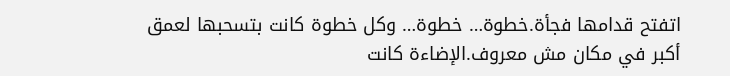اتفتح قدامها فجأة.خطوة… خطوة… وكل خطوة كانت بتسحبها لعمق أكبر في مكان مش معروف.الإضاءة كانت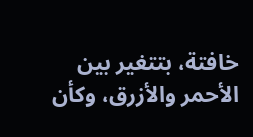خافتة، بتتغير بين الأحمر والأزرق، وكأن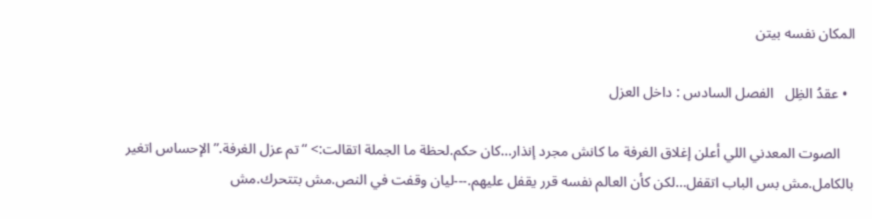المكان نفسه بيتن

  • عقدُ الظِل   الفصل السادس : داخل العزل

    الصوت المعدني اللي أعلن إغلاق الغرفة ما كانش مجرد إنذار…كان حكم.لحظة ما الجملة اتقالت:> “تم عزل الغرفة.”الإحساس اتغير بالكامل.مش بس الباب اتقفل…لكن كأن العالم نفسه قرر يقفل عليهم.---ليان وقفت في النص.مش بتتحرك.مش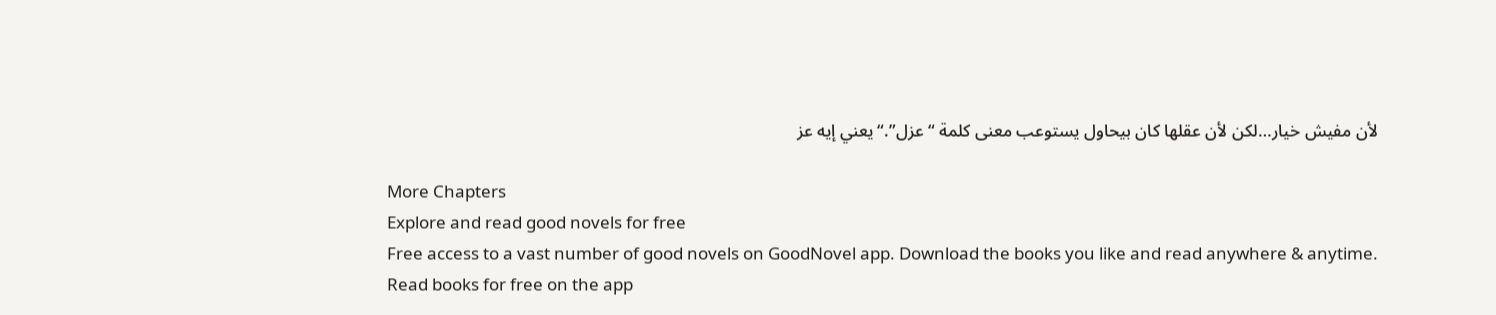لأن مفيش خيار…لكن لأن عقلها كان بيحاول يستوعب معنى كلمة “عزل”.“يعني إيه عز

More Chapters
Explore and read good novels for free
Free access to a vast number of good novels on GoodNovel app. Download the books you like and read anywhere & anytime.
Read books for free on the app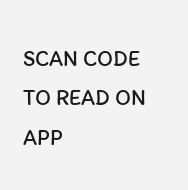SCAN CODE TO READ ON APP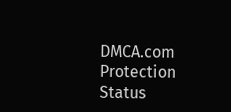DMCA.com Protection Status